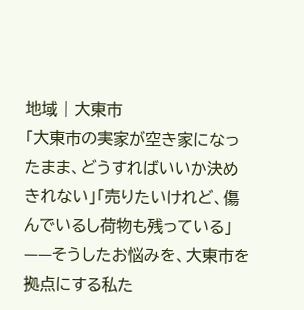地域 | 大東市
「大東市の実家が空き家になったまま、どうすればいいか決めきれない」「売りたいけれど、傷んでいるし荷物も残っている」——そうしたお悩みを、大東市を拠点にする私た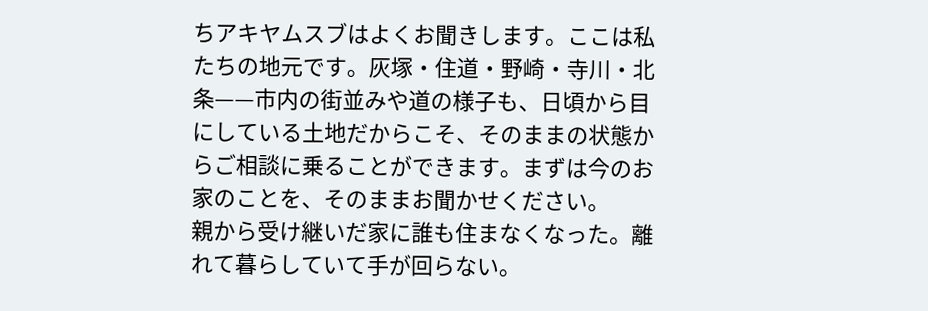ちアキヤムスブはよくお聞きします。ここは私たちの地元です。灰塚・住道・野崎・寺川・北条——市内の街並みや道の様子も、日頃から目にしている土地だからこそ、そのままの状態からご相談に乗ることができます。まずは今のお家のことを、そのままお聞かせください。
親から受け継いだ家に誰も住まなくなった。離れて暮らしていて手が回らない。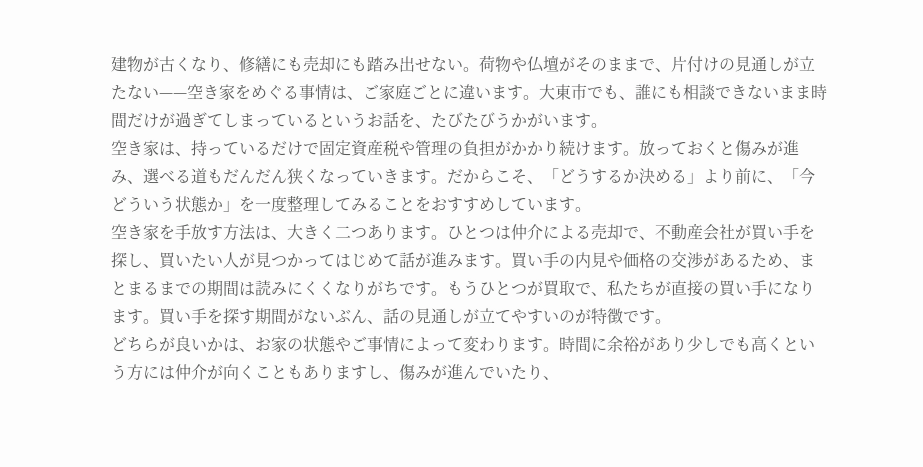建物が古くなり、修繕にも売却にも踏み出せない。荷物や仏壇がそのままで、片付けの見通しが立たない——空き家をめぐる事情は、ご家庭ごとに違います。大東市でも、誰にも相談できないまま時間だけが過ぎてしまっているというお話を、たびたびうかがいます。
空き家は、持っているだけで固定資産税や管理の負担がかかり続けます。放っておくと傷みが進み、選べる道もだんだん狭くなっていきます。だからこそ、「どうするか決める」より前に、「今どういう状態か」を一度整理してみることをおすすめしています。
空き家を手放す方法は、大きく二つあります。ひとつは仲介による売却で、不動産会社が買い手を探し、買いたい人が見つかってはじめて話が進みます。買い手の内見や価格の交渉があるため、まとまるまでの期間は読みにくくなりがちです。もうひとつが買取で、私たちが直接の買い手になります。買い手を探す期間がないぶん、話の見通しが立てやすいのが特徴です。
どちらが良いかは、お家の状態やご事情によって変わります。時間に余裕があり少しでも高くという方には仲介が向くこともありますし、傷みが進んでいたり、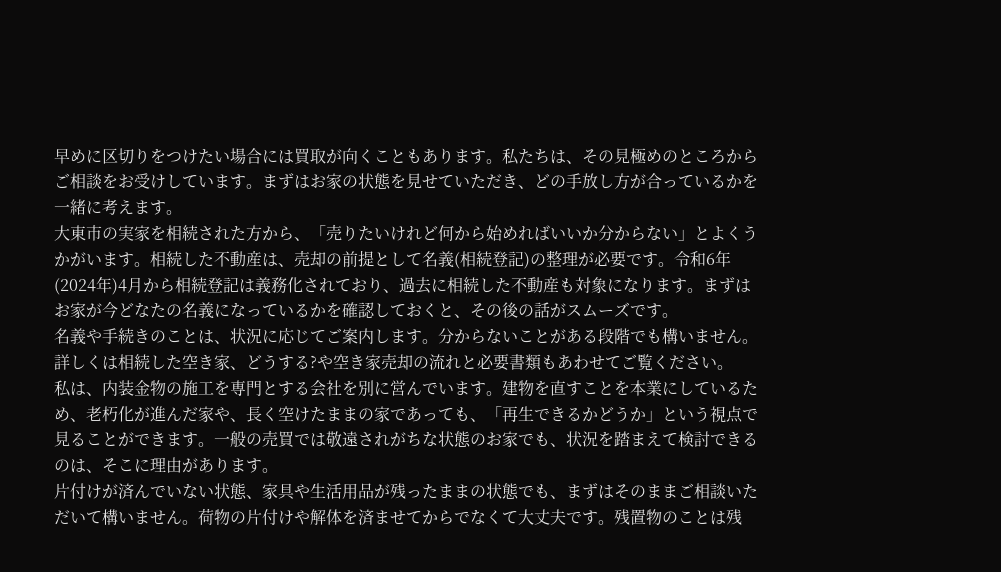早めに区切りをつけたい場合には買取が向くこともあります。私たちは、その見極めのところからご相談をお受けしています。まずはお家の状態を見せていただき、どの手放し方が合っているかを一緒に考えます。
大東市の実家を相続された方から、「売りたいけれど何から始めればいいか分からない」とよくうかがいます。相続した不動産は、売却の前提として名義(相続登記)の整理が必要です。令和6年(2024年)4月から相続登記は義務化されており、過去に相続した不動産も対象になります。まずはお家が今どなたの名義になっているかを確認しておくと、その後の話がスムーズです。
名義や手続きのことは、状況に応じてご案内します。分からないことがある段階でも構いません。詳しくは相続した空き家、どうする?や空き家売却の流れと必要書類もあわせてご覧ください。
私は、内装金物の施工を専門とする会社を別に営んでいます。建物を直すことを本業にしているため、老朽化が進んだ家や、長く空けたままの家であっても、「再生できるかどうか」という視点で見ることができます。一般の売買では敬遠されがちな状態のお家でも、状況を踏まえて検討できるのは、そこに理由があります。
片付けが済んでいない状態、家具や生活用品が残ったままの状態でも、まずはそのままご相談いただいて構いません。荷物の片付けや解体を済ませてからでなくて大丈夫です。残置物のことは残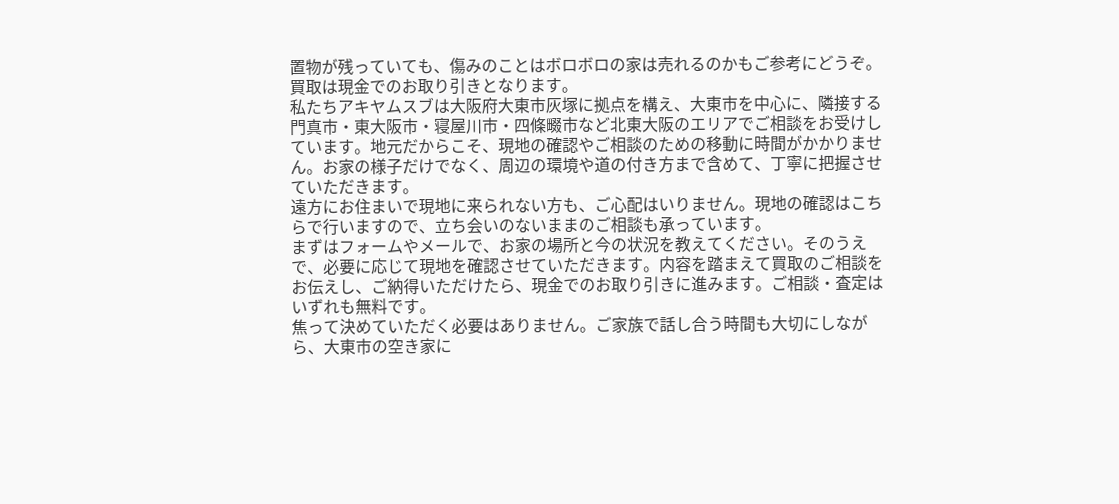置物が残っていても、傷みのことはボロボロの家は売れるのかもご参考にどうぞ。買取は現金でのお取り引きとなります。
私たちアキヤムスブは大阪府大東市灰塚に拠点を構え、大東市を中心に、隣接する門真市・東大阪市・寝屋川市・四條畷市など北東大阪のエリアでご相談をお受けしています。地元だからこそ、現地の確認やご相談のための移動に時間がかかりません。お家の様子だけでなく、周辺の環境や道の付き方まで含めて、丁寧に把握させていただきます。
遠方にお住まいで現地に来られない方も、ご心配はいりません。現地の確認はこちらで行いますので、立ち会いのないままのご相談も承っています。
まずはフォームやメールで、お家の場所と今の状況を教えてください。そのうえで、必要に応じて現地を確認させていただきます。内容を踏まえて買取のご相談をお伝えし、ご納得いただけたら、現金でのお取り引きに進みます。ご相談・査定はいずれも無料です。
焦って決めていただく必要はありません。ご家族で話し合う時間も大切にしながら、大東市の空き家に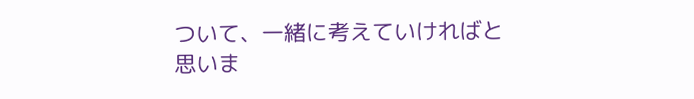ついて、一緒に考えていければと思いま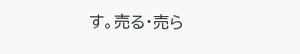す。売る・売ら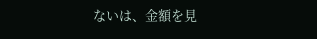ないは、金額を見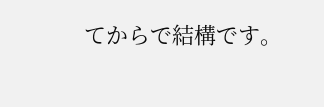てからで結構です。